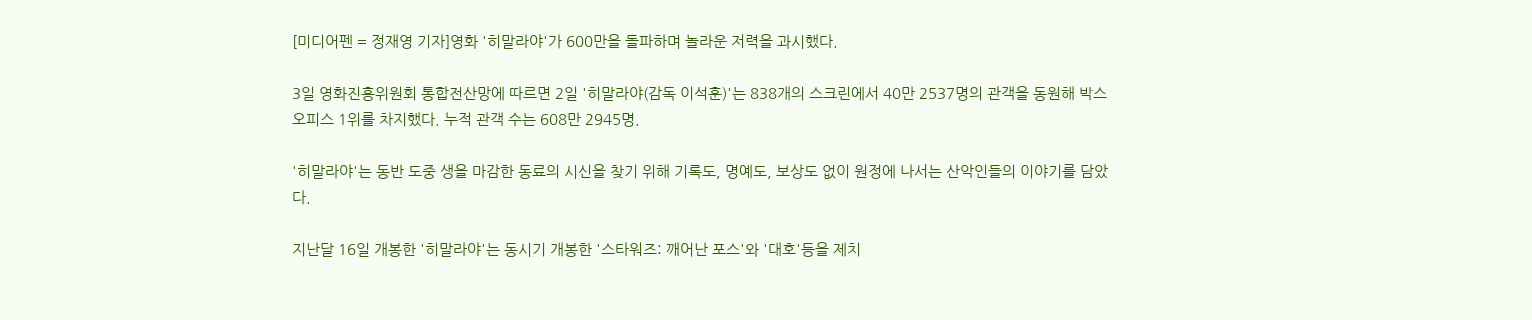[미디어펜 = 정재영 기자]영화 '히말라야'가 600만을 돌파하며 놀라운 저력을 과시했다.

3일 영화진흥위원회 통합전산망에 따르면 2일 '히말라야(감독 이석훈)'는 838개의 스크린에서 40만 2537명의 관객을 동원해 박스오피스 1위를 차지했다. 누적 관객 수는 608만 2945명.

'히말라야'는 동반 도중 생을 마감한 동료의 시신을 찾기 위해 기록도, 명예도, 보상도 없이 원정에 나서는 산악인들의 이야기를 담았다.

지난달 16일 개봉한 '히말라야'는 동시기 개봉한 '스타워즈: 깨어난 포스'와 '대호'등을 제치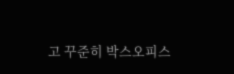고 꾸준히 박스오피스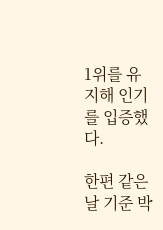1위를 유지해 인기를 입증했다.

한편 같은날 기준 박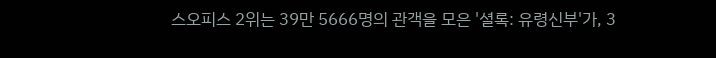스오피스 2위는 39만 5666명의 관객을 모은 '셜록: 유령신부'가, 3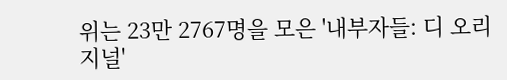위는 23만 2767명을 모은 '내부자들: 디 오리지널'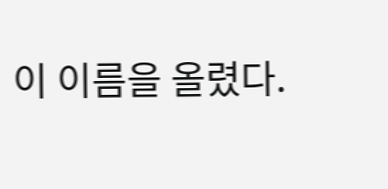이 이름을 올렸다.